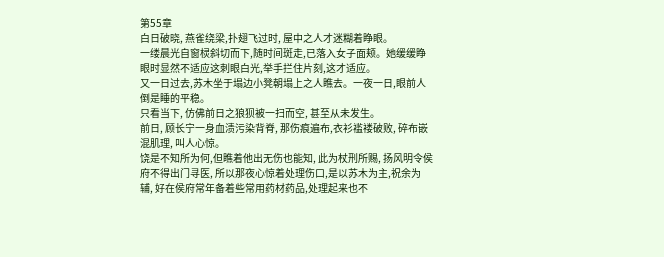第55章
白日破晓, 燕雀绕梁,扑翅飞过时, 屋中之人才迷糊着睁眼。
一缕晨光自窗棂斜切而下,随时间斑走,已落入女子面颊。她缓缓睁眼时显然不适应这刺眼白光,举手拦住片刻,这才适应。
又一日过去,苏木坐于塌边小凳朝塌上之人瞧去。一夜一日,眼前人倒是睡的平稳。
只看当下, 仿佛前日之狼狈被一扫而空, 甚至从未发生。
前日, 顾长宁一身血渍污染背脊, 那伤痕遍布,衣衫褴褛破败, 碎布嵌混肌理, 叫人心惊。
饶是不知所为何,但瞧着他出无伤也能知, 此为杖刑所赐, 扬风明令侯府不得出门寻医, 所以那夜心惊着处理伤口,是以苏木为主,祝余为辅, 好在侯府常年备着些常用药材药品,处理起来也不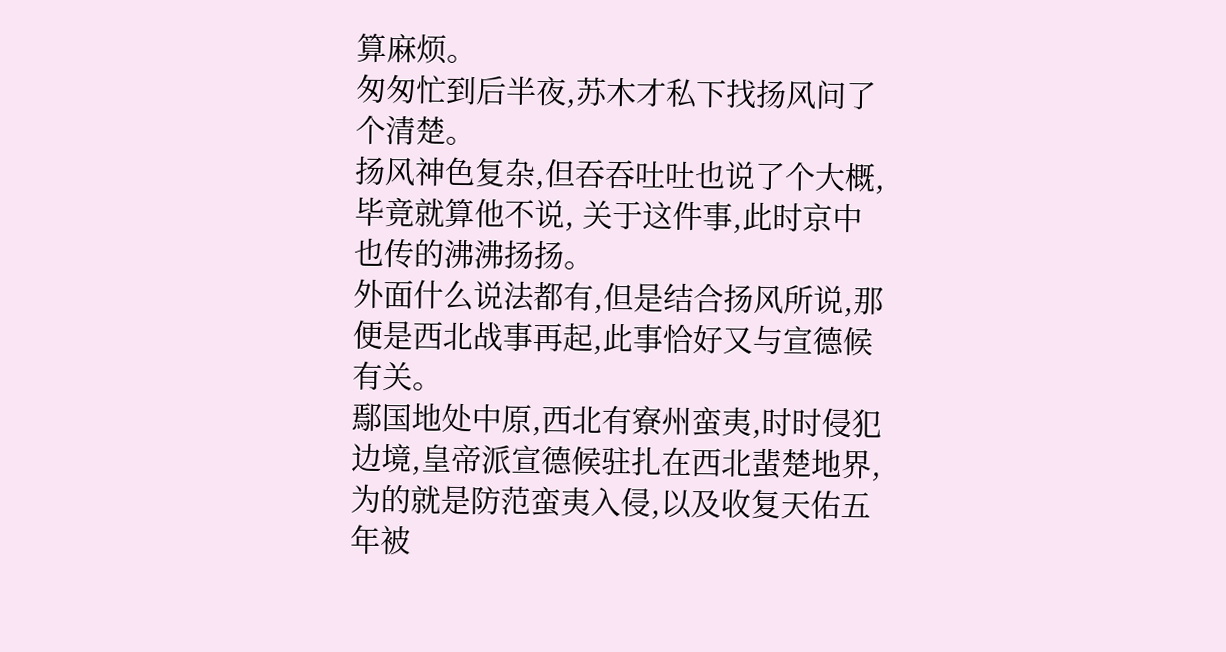算麻烦。
匆匆忙到后半夜,苏木才私下找扬风问了个清楚。
扬风神色复杂,但吞吞吐吐也说了个大概,毕竟就算他不说, 关于这件事,此时京中也传的沸沸扬扬。
外面什么说法都有,但是结合扬风所说,那便是西北战事再起,此事恰好又与宣德候有关。
鄢国地处中原,西北有寮州蛮夷,时时侵犯边境,皇帝派宣德候驻扎在西北蜚楚地界,为的就是防范蛮夷入侵,以及收复天佑五年被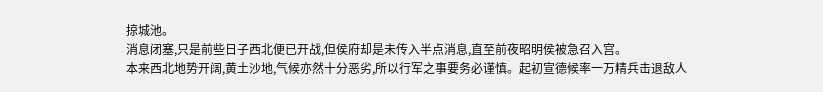掠城池。
消息闭塞,只是前些日子西北便已开战,但侯府却是未传入半点消息,直至前夜昭明侯被急召入宫。
本来西北地势开阔,黄土沙地,气候亦然十分恶劣,所以行军之事要务必谨慎。起初宣德候率一万精兵击退敌人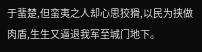于蜚楚,但蛮夷之人却心思狡猾,以民为挟做肉盾,生生又逼退我军至城门地下。